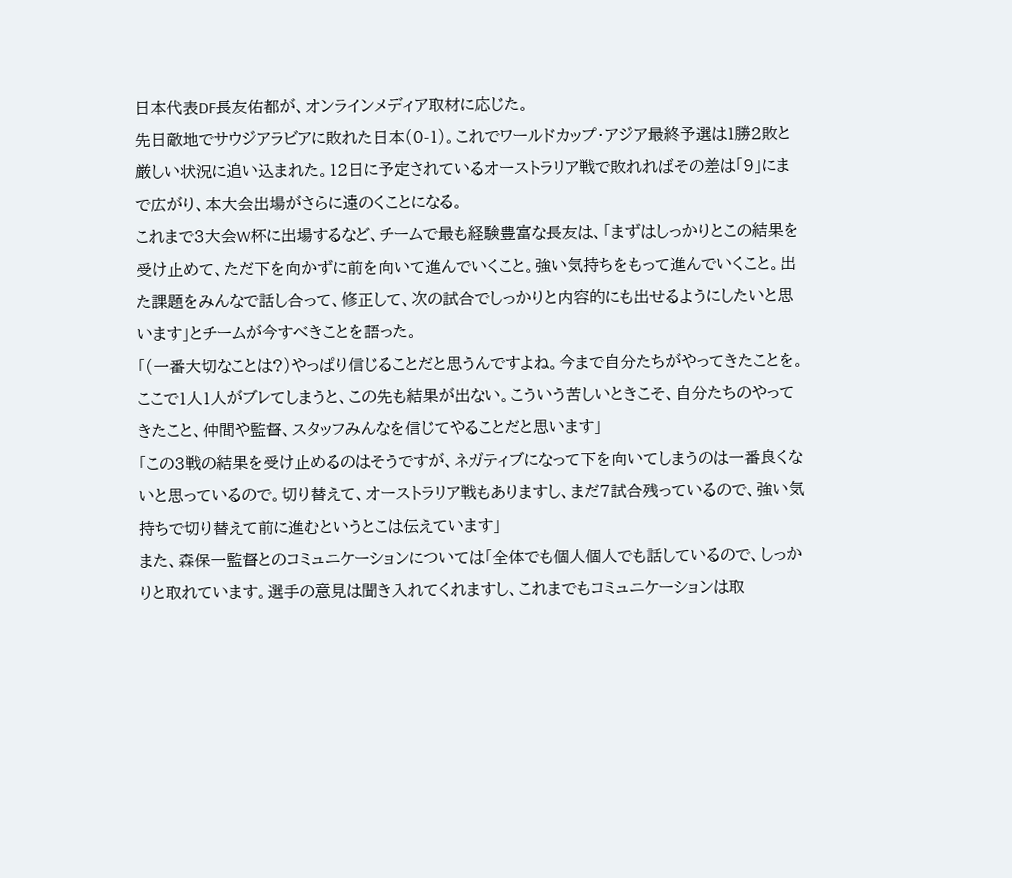日本代表DF長友佑都が、オンラインメディア取材に応じた。
先日敵地でサウジアラビアに敗れた日本(0-1)。これでワールドカップ・アジア最終予選は1勝2敗と厳しい状況に追い込まれた。12日に予定されているオーストラリア戦で敗れればその差は「9」にまで広がり、本大会出場がさらに遠のくことになる。
これまで3大会W杯に出場するなど、チームで最も経験豊富な長友は、「まずはしっかりとこの結果を受け止めて、ただ下を向かずに前を向いて進んでいくこと。強い気持ちをもって進んでいくこと。出た課題をみんなで話し合って、修正して、次の試合でしっかりと内容的にも出せるようにしたいと思います」とチームが今すべきことを語った。
「(一番大切なことは?)やっぱり信じることだと思うんですよね。今まで自分たちがやってきたことを。ここで1人1人がブレてしまうと、この先も結果が出ない。こういう苦しいときこそ、自分たちのやってきたこと、仲間や監督、スタッフみんなを信じてやることだと思います」
「この3戦の結果を受け止めるのはそうですが、ネガティブになって下を向いてしまうのは一番良くないと思っているので。切り替えて、オーストラリア戦もありますし、まだ7試合残っているので、強い気持ちで切り替えて前に進むというとこは伝えています」
また、森保一監督とのコミュニケーションについては「全体でも個人個人でも話しているので、しっかりと取れています。選手の意見は聞き入れてくれますし、これまでもコミュニケーションは取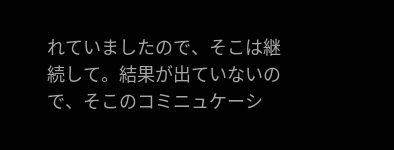れていましたので、そこは継続して。結果が出ていないので、そこのコミニュケーシ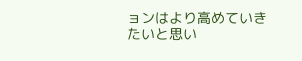ョンはより高めていきたいと思い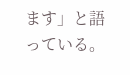ます」と語っている。